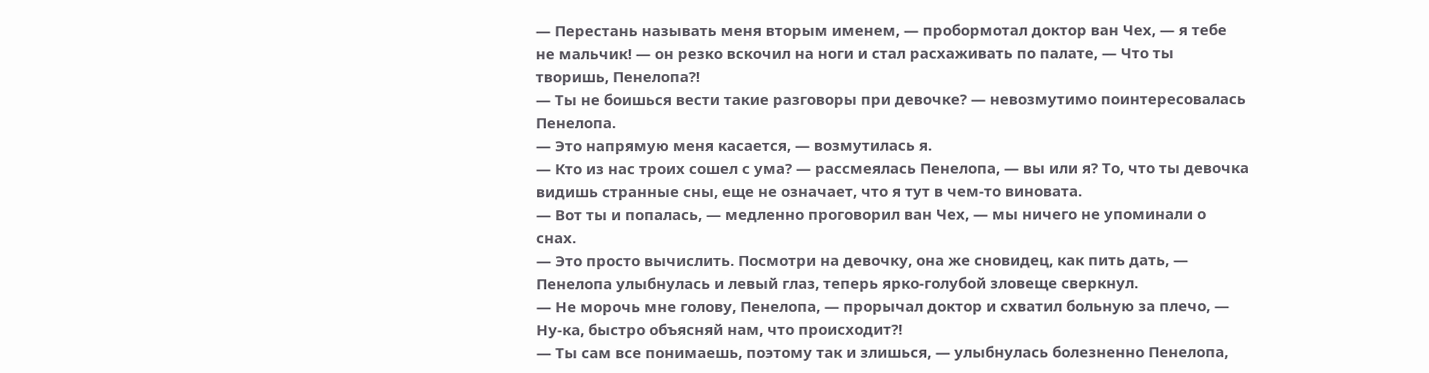— Перестань называть меня вторым именем, — пробормотал доктор ван Чех, — я тебе не мальчик! — он резко вскочил на ноги и стал расхаживать по палате, — Что ты творишь, Пенелопа?!
— Ты не боишься вести такие разговоры при девочке? — невозмутимо поинтересовалась Пенелопа.
— Это напрямую меня касается, — возмутилась я.
— Кто из нас троих сошел с ума? — рассмеялась Пенелопа, — вы или я? То, что ты девочка видишь странные сны, еще не означает, что я тут в чем-то виновата.
— Вот ты и попалась, — медленно проговорил ван Чех, — мы ничего не упоминали о снах.
— Это просто вычислить. Посмотри на девочку, она же сновидец, как пить дать, — Пенелопа улыбнулась и левый глаз, теперь ярко-голубой зловеще сверкнул.
— Не морочь мне голову, Пенелопа, — прорычал доктор и схватил больную за плечо, — Ну-ка, быстро объясняй нам, что происходит?!
— Ты сам все понимаешь, поэтому так и злишься, — улыбнулась болезненно Пенелопа,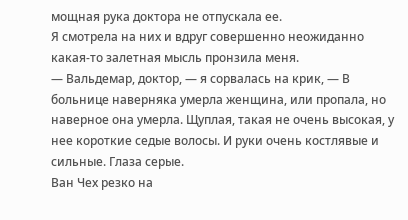мощная рука доктора не отпускала ее.
Я смотрела на них и вдруг совершенно неожиданно какая-то залетная мысль пронзила меня.
— Вальдемар, доктор, — я сорвалась на крик, — В больнице наверняка умерла женщина, или пропала, но наверное она умерла. Щуплая, такая не очень высокая, у нее короткие седые волосы. И руки очень костлявые и сильные. Глаза серые.
Ван Чех резко на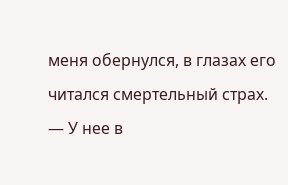меня обернулся, в глазах его читался смертельный страх.
— У нее в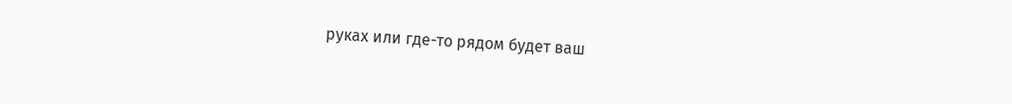руках или где-то рядом будет ваш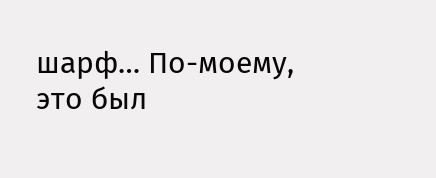шарф… По-моему, это был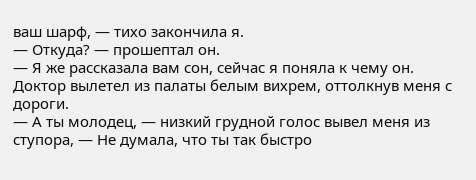ваш шарф, — тихо закончила я.
— Откуда? — прошептал он.
— Я же рассказала вам сон, сейчас я поняла к чему он.
Доктор вылетел из палаты белым вихрем, оттолкнув меня с дороги.
— А ты молодец, — низкий грудной голос вывел меня из ступора, — Не думала, что ты так быстро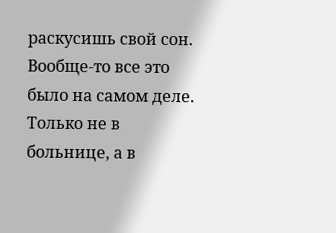раскусишь свой сон. Вообще-то все это было на самом деле. Только не в больнице, а в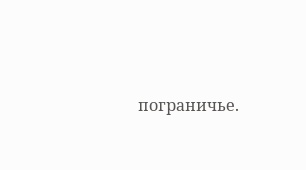пограничье.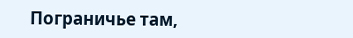Пограничье там,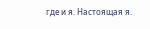где и я. Настоящая я.